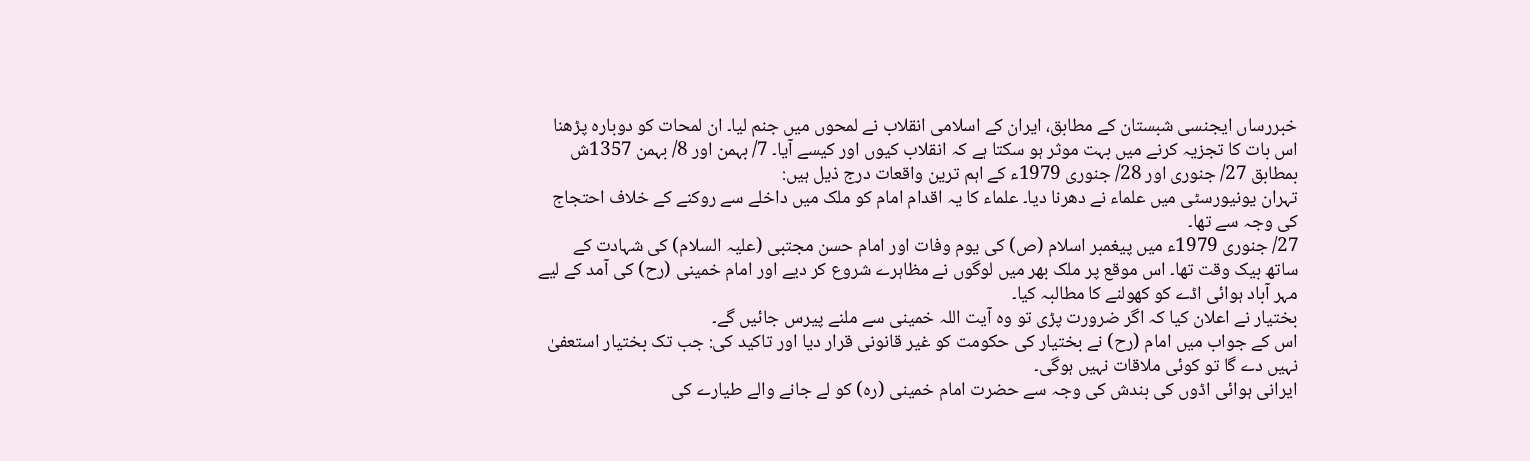خبررساں ایجنسی شبستان کے مطابق، ایران کے اسلامی انقلاب نے لمحوں میں جنم لیا۔ ان لمحات کو دوبارہ پڑھنا اس بات کا تجزیہ کرنے میں بہت موثر ہو سکتا ہے کہ انقلاب کیوں اور کیسے آیا۔ 7/ بہمن اور 8/ بہمن 1357ش بمطابق 27/ جنوری اور 28/ جنوری 1979ء کے اہم ترین واقعات درج ذیل ہیں:
تہران یونیورسٹی میں علماء نے دھرنا دیا۔ علماء کا یہ اقدام امام کو ملک میں داخلے سے روکنے کے خلاف احتجاج کی وجہ سے تھا۔
27/ جنوری 1979ء میں پیغمبر اسلام (ص) کی یوم وفات اور امام حسن مجتبی (علیہ السلام) کی شہادت کے ساتھ بیک وقت تھا۔ اس موقع پر ملک بھر میں لوگوں نے مظاہرے شروع کر دیے اور امام خمینی (رح) کی آمد کے لیے مہر آباد ہوائی اڈے کو کھولنے کا مطالبہ کیا۔
بختیار نے اعلان کیا کہ اگر ضرورت پڑی تو وہ آیت اللہ خمینی سے ملنے پیرس جائیں گے۔
اس کے جواب میں امام (رح) نے بختیار کی حکومت کو غیر قانونی قرار دیا اور تاکید کی: جب تک بختیار استعفیٰ نہیں دے گا تو کوئی ملاقات نہیں ہوگی۔
ایرانی ہوائی اڈوں کی بندش کی وجہ سے حضرت امام خمینی (رہ) کو لے جانے والے طیارے کی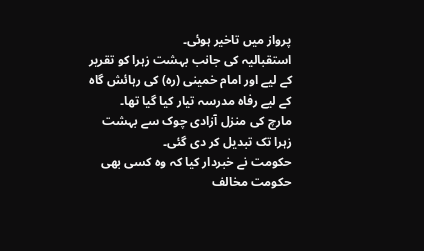پرواز میں تاخیر ہوئی۔
استقبالیہ کی جانب بہشت زہرا کو تقریر کے لیے اور امام خمینی (رہ) کی رہائش گاہ کے لیے رفاہ مدرسہ تیار کیا گیا تھا۔
مارچ کی منزل آزادی چوک سے بہشت زہرا تک تبدیل کر دی گئی۔
حکومت نے خبردار کیا کہ وہ کسی بھی حکومت مخالف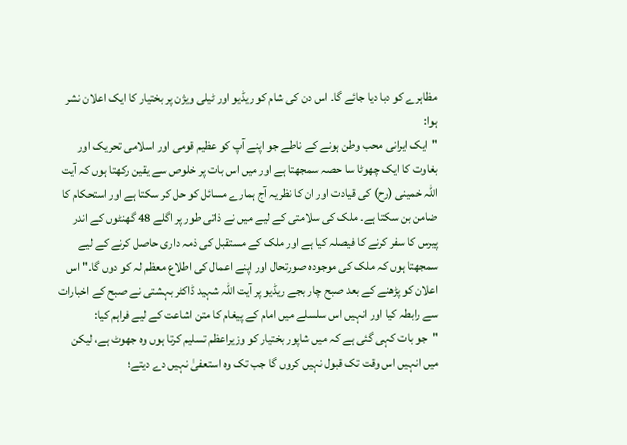مظاہرے کو دبا دیا جائے گا۔ اس دن کی شام کو ریڈیو اور ٹیلی ویژن پر بختیار کا ایک اعلان نشر ہوا:
"ایک ایرانی محب وطن ہونے کے ناطے جو اپنے آپ کو عظیم قومی اور اسلامی تحریک اور بغاوت کا ایک چھوٹا سا حصہ سمجھتا ہے اور میں اس بات پر خلوص سے یقین رکھتا ہوں کہ آیت اللہ خمینی (رح) کی قیادت اور ان کا نظریہ آج ہمارے مسائل کو حل کر سکتا ہے اور استحکام کا ضامن بن سکتا ہے۔ ملک کی سلامتی کے لیے میں نے ذاتی طور پر اگلے 48 گھنٹوں کے اندر پیرس کا سفر کرنے کا فیصلہ کیا ہے اور ملک کے مستقبل کی ذمہ داری حاصل کرنے کے لیے سمجھتا ہوں کہ ملک کی موجودہ صورتحال اور اپنے اعمال کی اطلاع معظم لہ کو دوں گا۔" اس اعلان کو پڑھنے کے بعد صبح چار بجے ریڈیو پر آیت اللہ شہید ڈاکٹر بہشتی نے صبح کے اخبارات سے رابطہ کیا اور انہیں اس سلسلے میں امام کے پیغام کا متن اشاعت کے لیے فراہم کیا:
"جو بات کہی گئی ہے کہ میں شاپور بختیار کو وزیراعظم تسلیم کرتا ہوں وہ جھوٹ ہے، لیکن میں انہیں اس وقت تک قبول نہیں کروں گا جب تک وہ استعفیٰ نہیں دے دیتے؛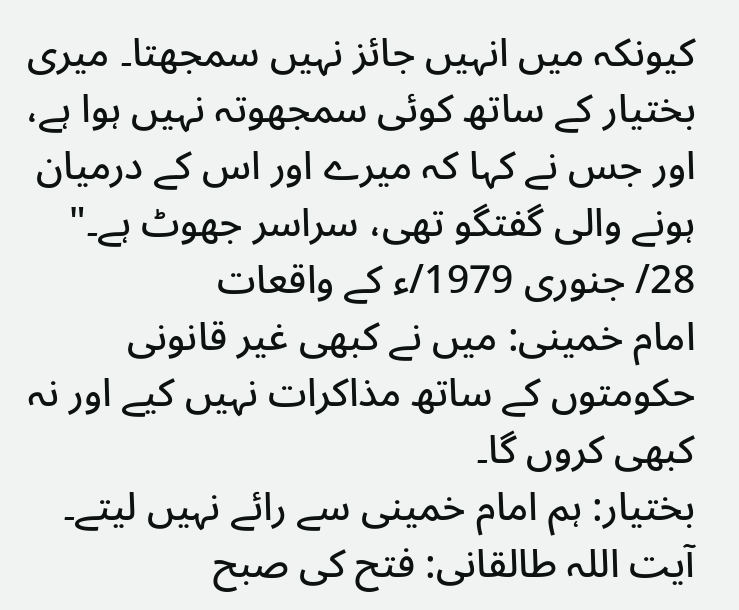کیونکہ میں انہیں جائز نہیں سمجھتا۔ میری بختیار کے ساتھ کوئی سمجھوتہ نہیں ہوا ہے، اور جس نے کہا کہ میرے اور اس کے درمیان ہونے والی گفتگو تھی، سراسر جھوٹ ہے۔"
28/ جنوری 1979/ء کے واقعات
امام خمینی: میں نے کبھی غیر قانونی حکومتوں کے ساتھ مذاکرات نہیں کیے اور نہ کبھی کروں گا۔
بختیار: ہم امام خمینی سے رائے نہیں لیتے۔
آیت اللہ طالقانی: فتح کی صبح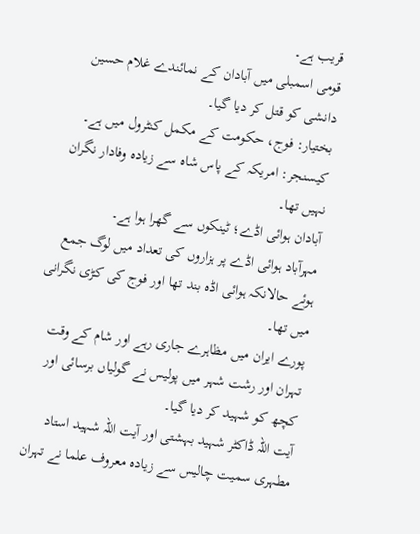قریب ہے۔
قومی اسمبلی میں آبادان کے نمائندے غلام حسین دانشی کو قتل کر دیا گیا۔
بختیار: فوج، حکومت کے مکمل کنٹرول میں ہے۔
کیسنجر: امریکہ کے پاس شاہ سے زیادہ وفادار نگران نہیں تھا۔
آبادان ہوائی اڈے؛ ٹینکوں سے گھرا ہوا ہے۔
مہرآباد ہوائی اڈے پر ہزاروں کی تعداد میں لوگ جمع ہوئے حالانکہ ہوائی اڈہ بند تھا اور فوج کی کڑی نگرانی میں تھا۔
پورے ایران میں مظاہرے جاری رہے اور شام کے وقت تہران اور رشت شہر میں پولیس نے گولیاں برسائی اور کچھ کو شہید کر دیا گیا۔
آیت اللہ ڈاکٹر شہید بہشتی اور آیت اللہ شہید استاد مطہری سمیت چالیس سے زیادہ معروف علما نے تہران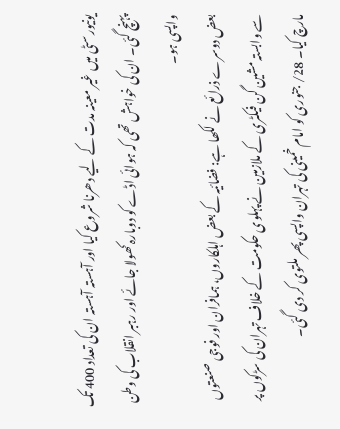یونیورسٹی میں غیر معینہ مدت کے لیے دھرنا شروع کیا اور آہستہ آہستہ ان کی تعداد 400 تک پہنچ گئی۔ ان کی خواہش تھی کہ ہوائی اڈے کو دوبارہ کھولا جائے اور رہبر انقلاب کی وطن واپسی ہو۔
بعض دوسرے ذرائع نے لکھا ہے: فضائیہ کے بعض اہلکاروں، ہمافران اور فوجی صنعتوں سے وابستہ مشین گن فیکٹری کے ملازمین نے پہلوی حکومت کے خلاف تہران کی سڑکوں پر مارچ کیا۔ 28/ جنوری کو امام خمینی کی تہران واپسی پھر ملتوی کر دی گئی۔